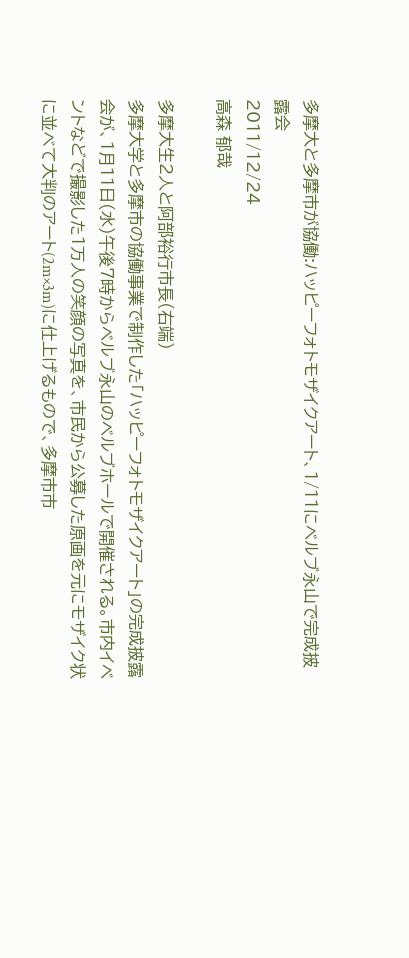多摩大と多摩市が協働:ハッピーフォトモザイクアート、1/11にベルブ永山で完成披露会
2011/12/24
高森 郁哉

多摩大生2人と阿部裕行市長(右端)
多摩大学と多摩市の協働事業で制作した「ハッピーフォトモザイクアート」の完成披露会が、1月11日(水)午後7時からベルブ永山のベルブホールで開催される。市内イベントなどで撮影した1万人の笑顔の写真を、市民から公募した原画を元にモザイク状に並べて大判のアート(2m×3m)に仕上げるもので、多摩市市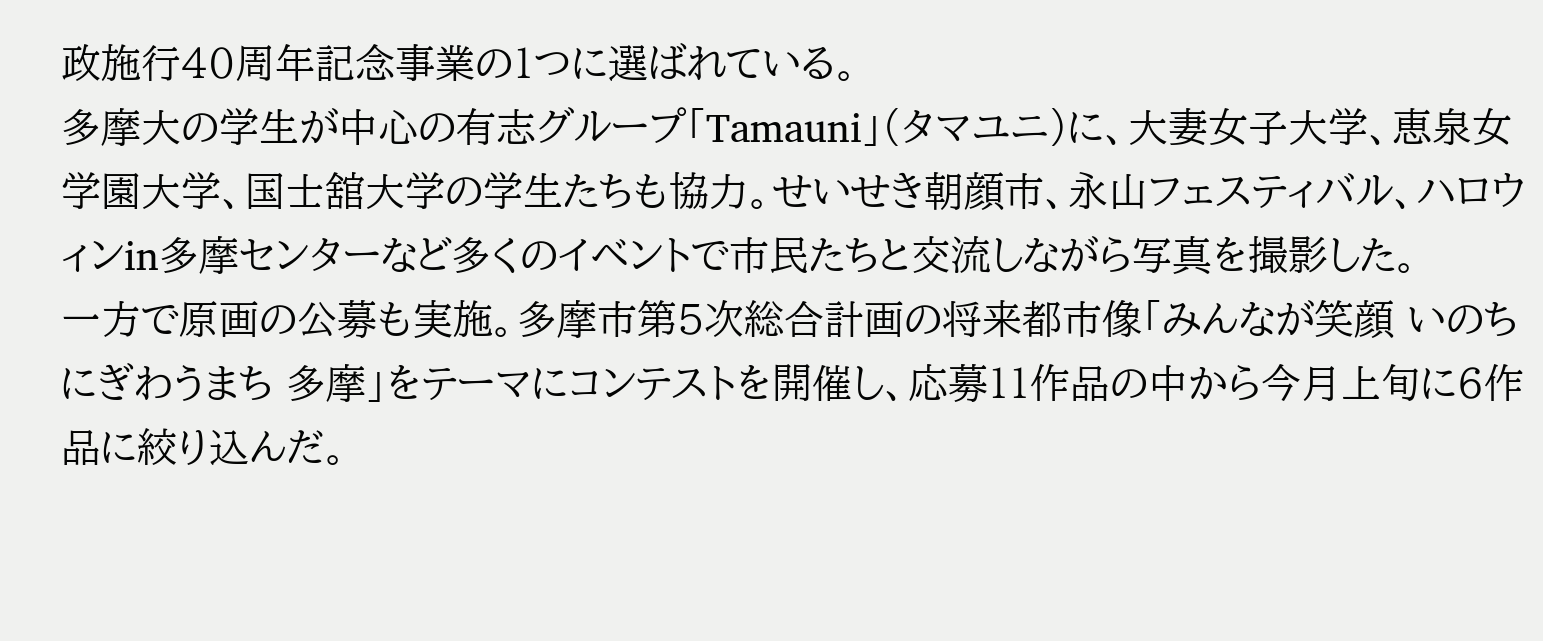政施行40周年記念事業の1つに選ばれている。
多摩大の学生が中心の有志グループ「Tamauni」(タマユニ)に、大妻女子大学、恵泉女学園大学、国士舘大学の学生たちも協力。せいせき朝顔市、永山フェスティバル、ハロウィンin多摩センターなど多くのイベントで市民たちと交流しながら写真を撮影した。
一方で原画の公募も実施。多摩市第5次総合計画の将来都市像「みんなが笑顔 いのちにぎわうまち 多摩」をテーマにコンテストを開催し、応募11作品の中から今月上旬に6作品に絞り込んだ。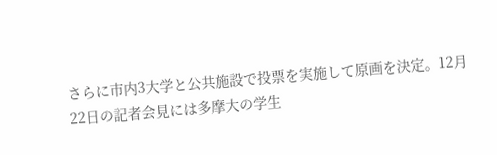さらに市内3大学と公共施設で投票を実施して原画を決定。12月22日の記者会見には多摩大の学生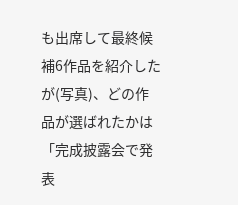も出席して最終候補6作品を紹介したが(写真)、どの作品が選ばれたかは「完成披露会で発表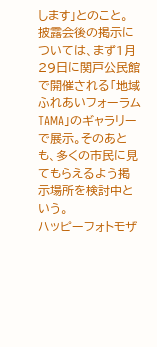します」とのこと。
披露会後の掲示については、まず1月29日に関戸公民館で開催される「地域ふれあいフォーラムTAMA」のギャラリーで展示。そのあとも、多くの市民に見てもらえるよう掲示場所を検討中という。
ハッピーフォトモザ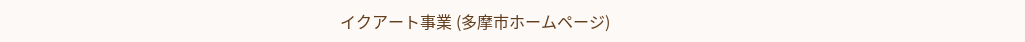イクアート事業 (多摩市ホームページ)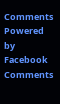Comments
Powered by Facebook Comments